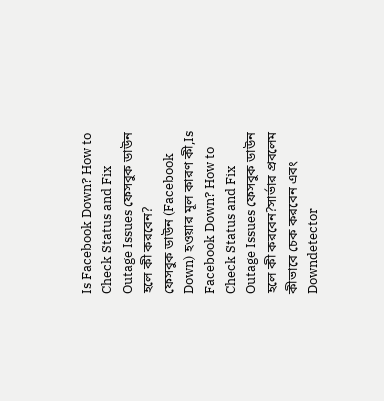Is Facebook Down? How to Check Status and Fix Outage Issues ফেসবুক ডাউন হলে কী করবেন?
ফেসবুক ডাউন (Facebook Down) হওয়ার মূল কারণ কী,Is Facebook Down? How to Check Status and Fix Outage Issues ফেসবুক ডাউন হলে কী করবেন?সার্ভার প্রবলেম কীভাবে চেক করবেন এবং Downdetector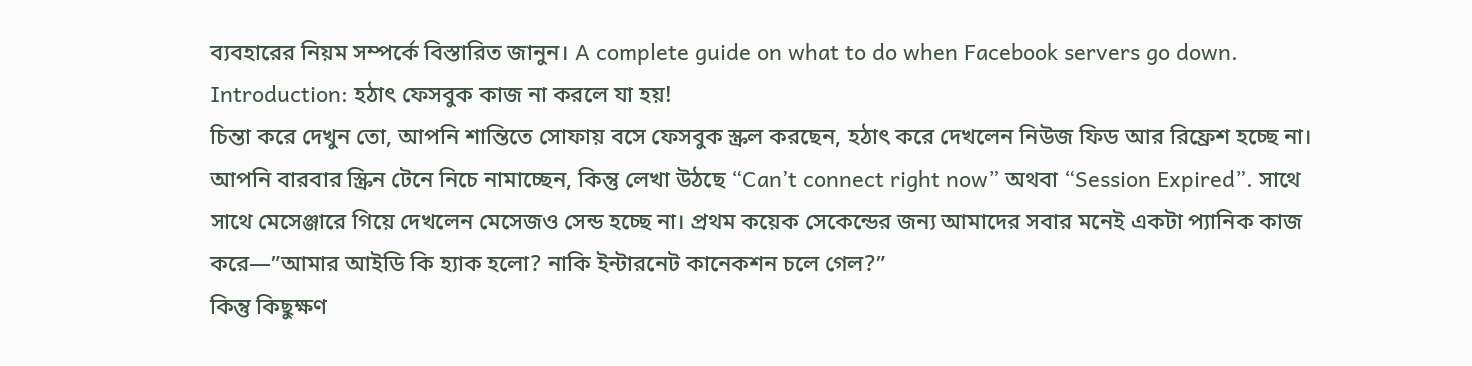ব্যবহারের নিয়ম সম্পর্কে বিস্তারিত জানুন। A complete guide on what to do when Facebook servers go down.
Introduction: হঠাৎ ফেসবুক কাজ না করলে যা হয়!
চিন্তা করে দেখুন তো, আপনি শান্তিতে সোফায় বসে ফেসবুক স্ক্রল করছেন, হঠাৎ করে দেখলেন নিউজ ফিড আর রিফ্রেশ হচ্ছে না। আপনি বারবার স্ক্রিন টেনে নিচে নামাচ্ছেন, কিন্তু লেখা উঠছে “Can’t connect right now” অথবা “Session Expired”. সাথে সাথে মেসেঞ্জারে গিয়ে দেখলেন মেসেজও সেন্ড হচ্ছে না। প্রথম কয়েক সেকেন্ডের জন্য আমাদের সবার মনেই একটা প্যানিক কাজ করে—”আমার আইডি কি হ্যাক হলো? নাকি ইন্টারনেট কানেকশন চলে গেল?”
কিন্তু কিছুক্ষণ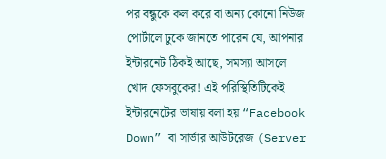পর বন্ধুকে কল করে বা অন্য কোনো নিউজ পোর্টালে ঢুকে জানতে পারেন যে, আপনার ইন্টারনেট ঠিকই আছে, সমস্যা আসলে খোদ ফেসবুকের! এই পরিস্থিতিটিকেই ইন্টারনেটের ভাষায় বলা হয় “Facebook Down” বা সার্ভার আউটরেজ (Server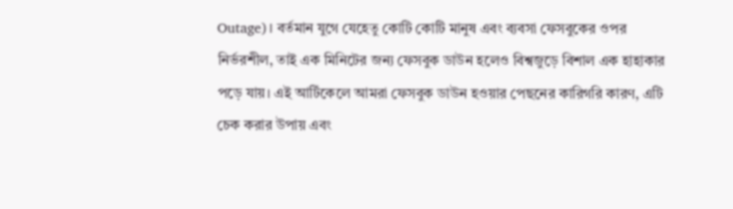Outage)। বর্তমান যুগে যেহেতু কোটি কোটি মানুষ এবং ব্যবসা ফেসবুকের ওপর নির্ভরশীল, তাই এক মিনিটের জন্য ফেসবুক ডাউন হলেও বিশ্বজুড়ে বিশাল এক হাহাকার পড়ে যায়। এই আর্টিকেলে আমরা ফেসবুক ডাউন হওয়ার পেছনের কারিগরি কারণ, এটি চেক করার উপায় এবং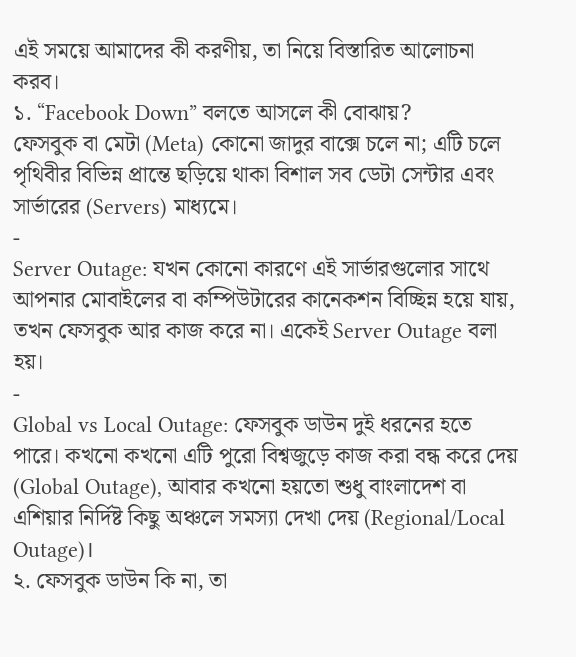এই সময়ে আমাদের কী করণীয়, তা নিয়ে বিস্তারিত আলোচনা করব।
১. “Facebook Down” বলতে আসলে কী বোঝায়?
ফেসবুক বা মেটা (Meta) কোনো জাদুর বাক্সে চলে না; এটি চলে পৃথিবীর বিভিন্ন প্রান্তে ছড়িয়ে থাকা বিশাল সব ডেটা সেন্টার এবং সার্ভারের (Servers) মাধ্যমে।
-
Server Outage: যখন কোনো কারণে এই সার্ভারগুলোর সাথে আপনার মোবাইলের বা কম্পিউটারের কানেকশন বিচ্ছিন্ন হয়ে যায়, তখন ফেসবুক আর কাজ করে না। একেই Server Outage বলা হয়।
-
Global vs Local Outage: ফেসবুক ডাউন দুই ধরনের হতে পারে। কখনো কখনো এটি পুরো বিশ্বজুড়ে কাজ করা বন্ধ করে দেয় (Global Outage), আবার কখনো হয়তো শুধু বাংলাদেশ বা এশিয়ার নির্দিষ্ট কিছু অঞ্চলে সমস্যা দেখা দেয় (Regional/Local Outage)।
২. ফেসবুক ডাউন কি না, তা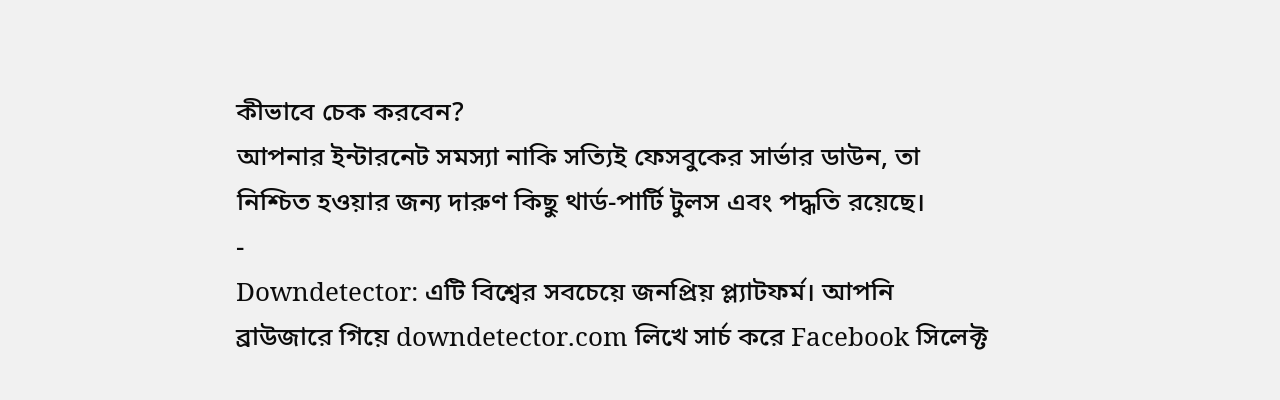কীভাবে চেক করবেন?
আপনার ইন্টারনেট সমস্যা নাকি সত্যিই ফেসবুকের সার্ভার ডাউন, তা নিশ্চিত হওয়ার জন্য দারুণ কিছু থার্ড-পার্টি টুলস এবং পদ্ধতি রয়েছে।
-
Downdetector: এটি বিশ্বের সবচেয়ে জনপ্রিয় প্ল্যাটফর্ম। আপনি ব্রাউজারে গিয়ে downdetector.com লিখে সার্চ করে Facebook সিলেক্ট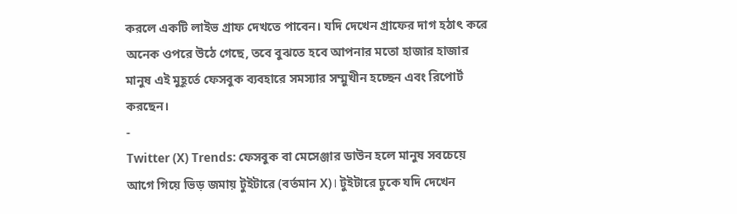করলে একটি লাইভ গ্রাফ দেখতে পাবেন। যদি দেখেন গ্রাফের দাগ হঠাৎ করে অনেক ওপরে উঠে গেছে, তবে বুঝতে হবে আপনার মতো হাজার হাজার মানুষ এই মুহূর্তে ফেসবুক ব্যবহারে সমস্যার সম্মুখীন হচ্ছেন এবং রিপোর্ট করছেন।
-
Twitter (X) Trends: ফেসবুক বা মেসেঞ্জার ডাউন হলে মানুষ সবচেয়ে আগে গিয়ে ভিড় জমায় টুইটারে (বর্তমান X)। টুইটারে ঢুকে যদি দেখেন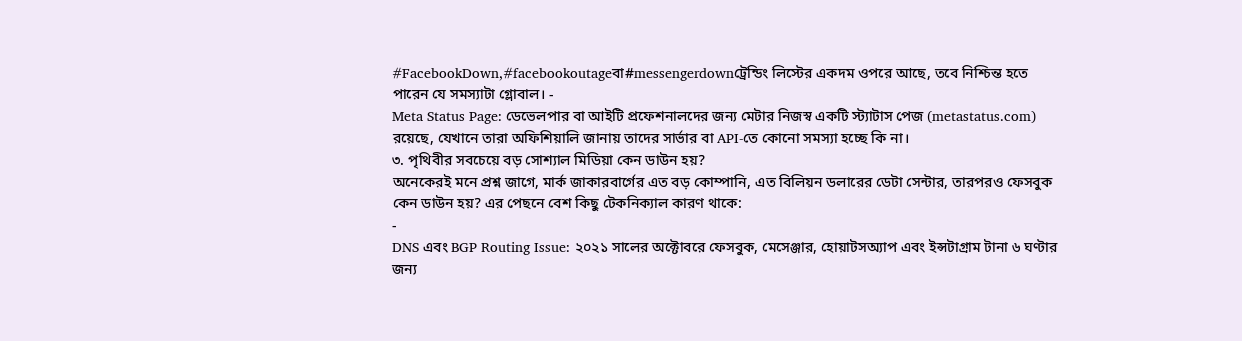#FacebookDown,#facebookoutageবা#messengerdownট্রেন্ডিং লিস্টের একদম ওপরে আছে, তবে নিশ্চিন্ত হতে পারেন যে সমস্যাটা গ্লোবাল। -
Meta Status Page: ডেভেলপার বা আইটি প্রফেশনালদের জন্য মেটার নিজস্ব একটি স্ট্যাটাস পেজ (metastatus.com) রয়েছে, যেখানে তারা অফিশিয়ালি জানায় তাদের সার্ভার বা API-তে কোনো সমস্যা হচ্ছে কি না।
৩. পৃথিবীর সবচেয়ে বড় সোশ্যাল মিডিয়া কেন ডাউন হয়?
অনেকেরই মনে প্রশ্ন জাগে, মার্ক জাকারবার্গের এত বড় কোম্পানি, এত বিলিয়ন ডলারের ডেটা সেন্টার, তারপরও ফেসবুক কেন ডাউন হয়? এর পেছনে বেশ কিছু টেকনিক্যাল কারণ থাকে:
-
DNS এবং BGP Routing Issue: ২০২১ সালের অক্টোবরে ফেসবুক, মেসেঞ্জার, হোয়াটসঅ্যাপ এবং ইন্সটাগ্রাম টানা ৬ ঘণ্টার জন্য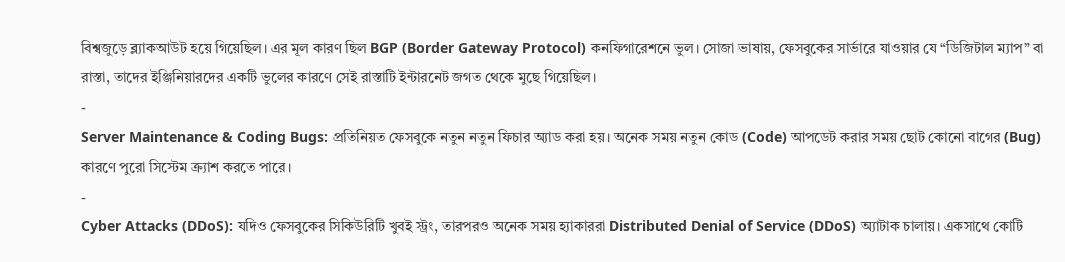বিশ্বজুড়ে ব্ল্যাকআউট হয়ে গিয়েছিল। এর মূল কারণ ছিল BGP (Border Gateway Protocol) কনফিগারেশনে ভুল। সোজা ভাষায়, ফেসবুকের সার্ভারে যাওয়ার যে “ডিজিটাল ম্যাপ” বা রাস্তা, তাদের ইঞ্জিনিয়ারদের একটি ভুলের কারণে সেই রাস্তাটি ইন্টারনেট জগত থেকে মুছে গিয়েছিল।
-
Server Maintenance & Coding Bugs: প্রতিনিয়ত ফেসবুকে নতুন নতুন ফিচার অ্যাড করা হয়। অনেক সময় নতুন কোড (Code) আপডেট করার সময় ছোট কোনো বাগের (Bug) কারণে পুরো সিস্টেম ক্র্যাশ করতে পারে।
-
Cyber Attacks (DDoS): যদিও ফেসবুকের সিকিউরিটি খুবই স্ট্রং, তারপরও অনেক সময় হ্যাকাররা Distributed Denial of Service (DDoS) অ্যাটাক চালায়। একসাথে কোটি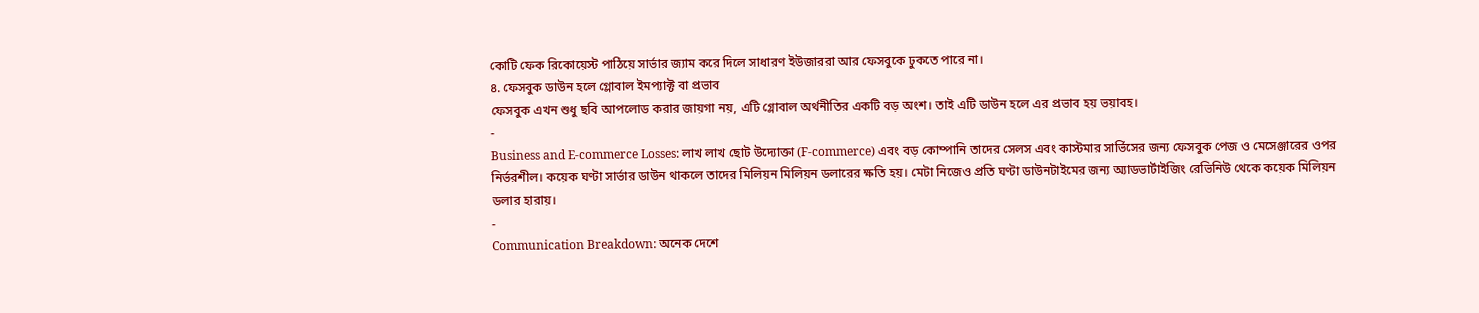কোটি ফেক রিকোয়েস্ট পাঠিয়ে সার্ভার জ্যাম করে দিলে সাধারণ ইউজাররা আর ফেসবুকে ঢুকতে পারে না।
৪. ফেসবুক ডাউন হলে গ্লোবাল ইমপ্যাক্ট বা প্রভাব
ফেসবুক এখন শুধু ছবি আপলোড করার জায়গা নয়, এটি গ্লোবাল অর্থনীতির একটি বড় অংশ। তাই এটি ডাউন হলে এর প্রভাব হয় ভয়াবহ।
-
Business and E-commerce Losses: লাখ লাখ ছোট উদ্যোক্তা (F-commerce) এবং বড় কোম্পানি তাদের সেলস এবং কাস্টমার সার্ভিসের জন্য ফেসবুক পেজ ও মেসেঞ্জারের ওপর নির্ভরশীল। কয়েক ঘণ্টা সার্ভার ডাউন থাকলে তাদের মিলিয়ন মিলিয়ন ডলারের ক্ষতি হয়। মেটা নিজেও প্রতি ঘণ্টা ডাউনটাইমের জন্য অ্যাডভার্টাইজিং রেভিনিউ থেকে কয়েক মিলিয়ন ডলার হারায়।
-
Communication Breakdown: অনেক দেশে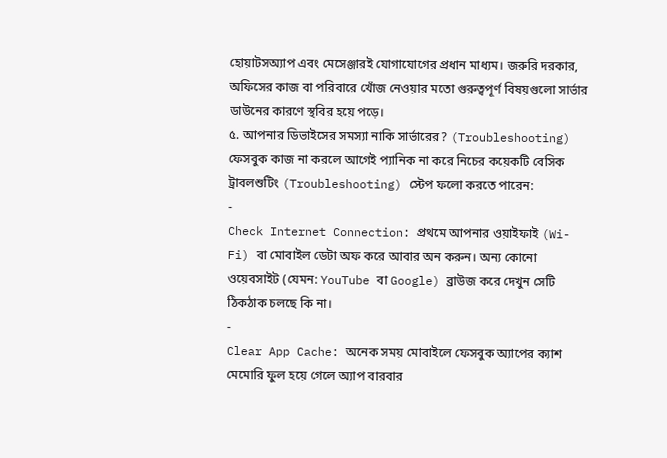হোয়াটসঅ্যাপ এবং মেসেঞ্জারই যোগাযোগের প্রধান মাধ্যম। জরুরি দরকার, অফিসের কাজ বা পরিবারে খোঁজ নেওয়ার মতো গুরুত্বপূর্ণ বিষয়গুলো সার্ভার ডাউনের কারণে স্থবির হয়ে পড়ে।
৫. আপনার ডিভাইসের সমস্যা নাকি সার্ভারের? (Troubleshooting)
ফেসবুক কাজ না করলে আগেই প্যানিক না করে নিচের কয়েকটি বেসিক ট্রাবলশুটিং (Troubleshooting) স্টেপ ফলো করতে পারেন:
-
Check Internet Connection: প্রথমে আপনার ওয়াইফাই (Wi-Fi) বা মোবাইল ডেটা অফ করে আবার অন করুন। অন্য কোনো ওয়েবসাইট (যেমন: YouTube বা Google) ব্রাউজ করে দেখুন সেটি ঠিকঠাক চলছে কি না।
-
Clear App Cache: অনেক সময় মোবাইলে ফেসবুক অ্যাপের ক্যাশ মেমোরি ফুল হয়ে গেলে অ্যাপ বারবার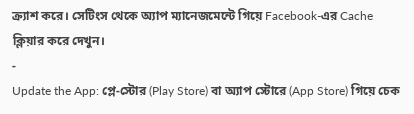ক্র্যাশ করে। সেটিংস থেকে অ্যাপ ম্যানেজমেন্টে গিয়ে Facebook-এর Cache ক্লিয়ার করে দেখুন।
-
Update the App: প্লে-স্টোর (Play Store) বা অ্যাপ স্টোরে (App Store) গিয়ে চেক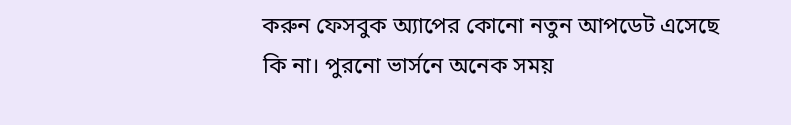করুন ফেসবুক অ্যাপের কোনো নতুন আপডেট এসেছে কি না। পুরনো ভার্সনে অনেক সময়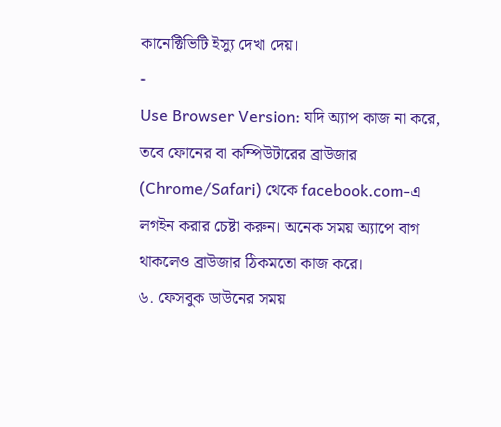কানেক্টিভিটি ইস্যু দেখা দেয়।
-
Use Browser Version: যদি অ্যাপ কাজ না করে, তবে ফোনের বা কম্পিউটারের ব্রাউজার (Chrome/Safari) থেকে facebook.com-এ লগইন করার চেষ্টা করুন। অনেক সময় অ্যাপে বাগ থাকলেও ব্রাউজার ঠিকমতো কাজ করে।
৬. ফেসবুক ডাউনের সময়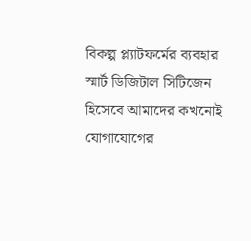বিকল্প প্ল্যাটফর্মের ব্যবহার
স্মার্ট ডিজিটাল সিটিজেন হিসেবে আমাদের কখনোই যোগাযোগের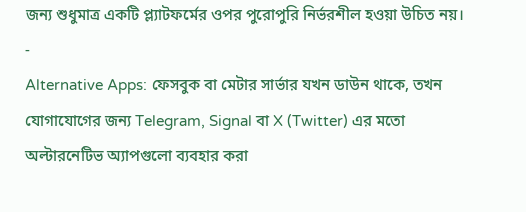জন্য শুধুমাত্র একটি প্ল্যাটফর্মের ওপর পুরোপুরি নির্ভরশীল হওয়া উচিত নয়।
-
Alternative Apps: ফেসবুক বা মেটার সার্ভার যখন ডাউন থাকে, তখন যোগাযোগের জন্য Telegram, Signal বা X (Twitter) এর মতো অল্টারনেটিভ অ্যাপগুলো ব্যবহার করা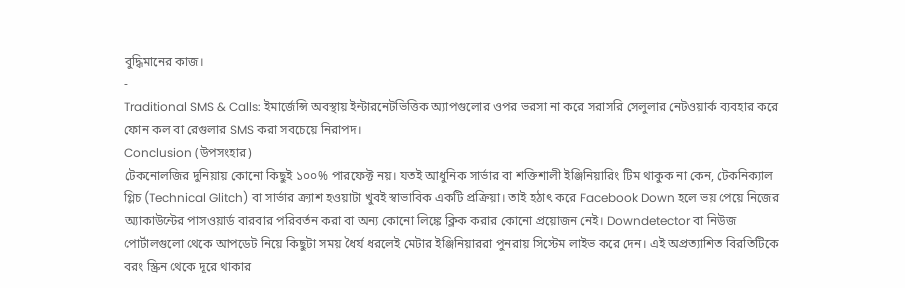বুদ্ধিমানের কাজ।
-
Traditional SMS & Calls: ইমার্জেন্সি অবস্থায় ইন্টারনেটভিত্তিক অ্যাপগুলোর ওপর ভরসা না করে সরাসরি সেলুলার নেটওয়ার্ক ব্যবহার করে ফোন কল বা রেগুলার SMS করা সবচেয়ে নিরাপদ।
Conclusion (উপসংহার)
টেকনোলজির দুনিয়ায় কোনো কিছুই ১০০% পারফেক্ট নয়। যতই আধুনিক সার্ভার বা শক্তিশালী ইঞ্জিনিয়ারিং টিম থাকুক না কেন, টেকনিক্যাল গ্লিচ (Technical Glitch) বা সার্ভার ক্র্যাশ হওয়াটা খুবই স্বাভাবিক একটি প্রক্রিয়া। তাই হঠাৎ করে Facebook Down হলে ভয় পেয়ে নিজের অ্যাকাউন্টের পাসওয়ার্ড বারবার পরিবর্তন করা বা অন্য কোনো লিঙ্কে ক্লিক করার কোনো প্রয়োজন নেই। Downdetector বা নিউজ পোর্টালগুলো থেকে আপডেট নিয়ে কিছুটা সময় ধৈর্য ধরলেই মেটার ইঞ্জিনিয়াররা পুনরায় সিস্টেম লাইভ করে দেন। এই অপ্রত্যাশিত বিরতিটিকে বরং স্ক্রিন থেকে দূরে থাকার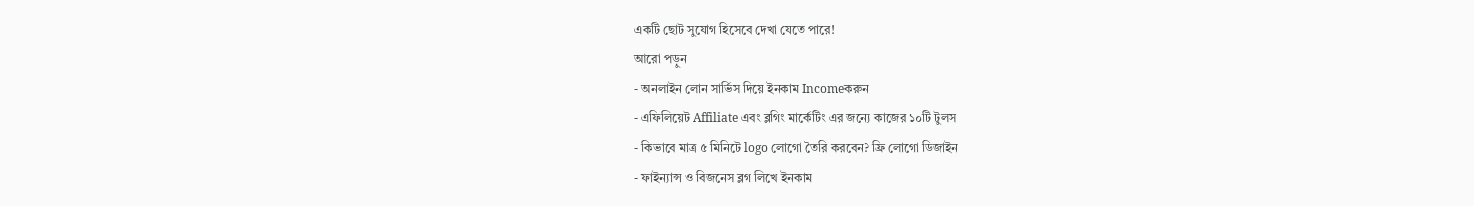একটি ছোট সুযোগ হিসেবে দেখা যেতে পারে!
আরো পড়ুন
- অনলাইন লোন সার্ভিস দিয়ে ইনকাম Incomeকরুন
- এফিলিয়েট Affiliate এবং ব্লগিং মার্কেটিং এর জন্যে কাজের ১০টি টুলস
- কিভাবে মাত্র ৫ মিনিটে logo লোগো তৈরি করবেন? ফ্রি লোগো ডিজাইন
- ফাইন্যান্স ও বিজনেস ব্লগ লিখে ইনকাম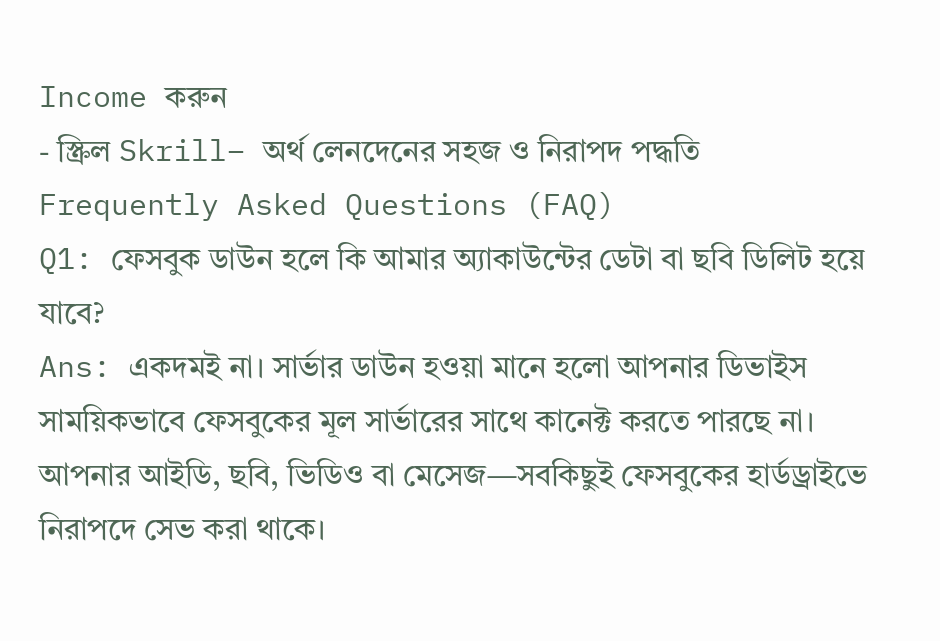Income করুন
- স্ক্রিল Skrill– অর্থ লেনদেনের সহজ ও নিরাপদ পদ্ধতি
Frequently Asked Questions (FAQ)
Q1: ফেসবুক ডাউন হলে কি আমার অ্যাকাউন্টের ডেটা বা ছবি ডিলিট হয়ে যাবে?
Ans: একদমই না। সার্ভার ডাউন হওয়া মানে হলো আপনার ডিভাইস সাময়িকভাবে ফেসবুকের মূল সার্ভারের সাথে কানেক্ট করতে পারছে না। আপনার আইডি, ছবি, ভিডিও বা মেসেজ—সবকিছুই ফেসবুকের হার্ডড্রাইভে নিরাপদে সেভ করা থাকে।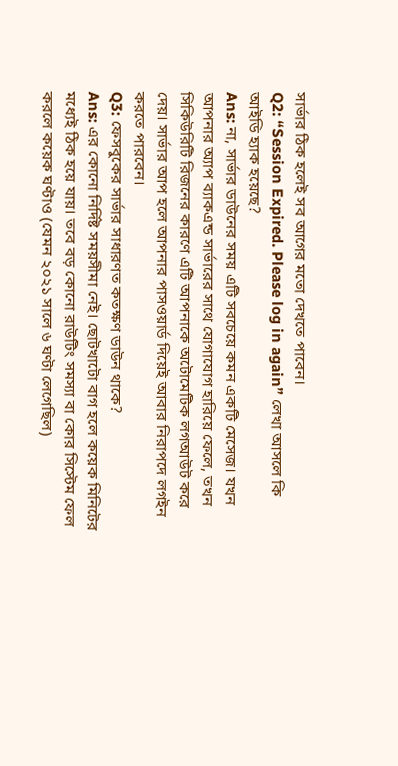সার্ভার ঠিক হলেই সব আগের মতো দেখতে পাবেন।
Q2: “Session Expired. Please log in again” লেখা আসলে কি আইডি হ্যাক হয়েছে?
Ans: না, সার্ভার ডাউনের সময় এটি সবচেয়ে কমন একটি মেসেজ। যখন আপনার অ্যাপ ব্যাকএন্ড সার্ভারের সাথে যোগাযোগ হারিয়ে ফেলে, তখন সিকিউরিটি রিজনের কারণে এটি আপনাকে অটোমেটিক লগআউট করে দেয়। সার্ভার আপ হলে আপনার পাসওয়ার্ড দিয়েই আবার নিরাপদে লগইন করতে পারবেন।
Q3: ফেসবুকের সার্ভার সাধারণত কতক্ষণ ডাউন থাকে?
Ans: এর কোনো নির্দিষ্ট সময়সীমা নেই। ছোটখাটো বাগ হলে কয়েক মিনিটের মধ্যেই ঠিক হয়ে যায়। তবে বড় কোনো রাউটিং সমস্যা বা কোর সিস্টেম ফেল করলে কয়েক ঘণ্টাও (যেমন ২০২১ সালে ৬ ঘণ্টা লেগেছিল)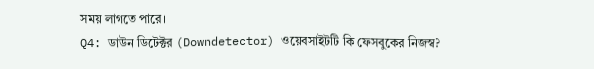সময় লাগতে পারে।
Q4: ডাউন ডিটেক্টর (Downdetector) ওয়েবসাইটটি কি ফেসবুকের নিজস্ব?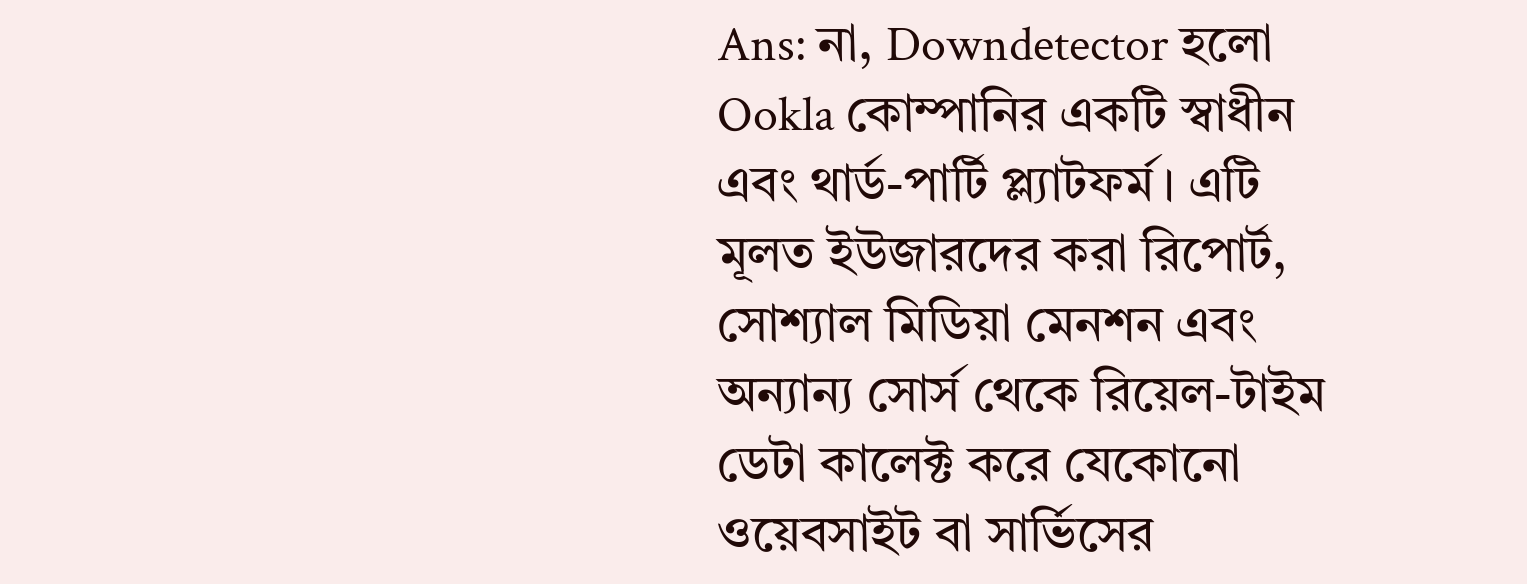Ans: না, Downdetector হলো Ookla কোম্পানির একটি স্বাধীন এবং থার্ড-পার্টি প্ল্যাটফর্ম। এটি মূলত ইউজারদের করা রিপোর্ট, সোশ্যাল মিডিয়া মেনশন এবং অন্যান্য সোর্স থেকে রিয়েল-টাইম ডেটা কালেক্ট করে যেকোনো ওয়েবসাইট বা সার্ভিসের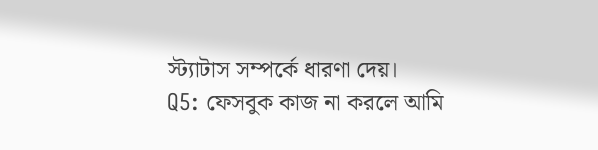স্ট্যাটাস সম্পর্কে ধারণা দেয়।
Q5: ফেসবুক কাজ না করলে আমি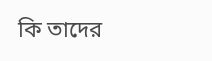কি তাদের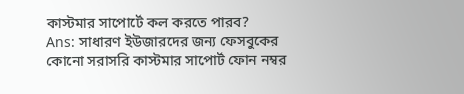কাস্টমার সাপোর্টে কল করতে পারব?
Ans: সাধারণ ইউজারদের জন্য ফেসবুকের কোনো সরাসরি কাস্টমার সাপোর্ট ফোন নম্বর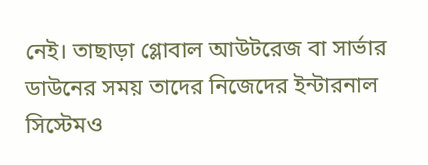নেই। তাছাড়া গ্লোবাল আউটরেজ বা সার্ভার ডাউনের সময় তাদের নিজেদের ইন্টারনাল সিস্টেমও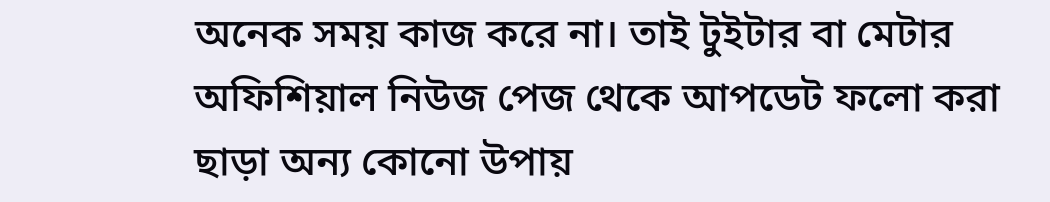অনেক সময় কাজ করে না। তাই টুইটার বা মেটার অফিশিয়াল নিউজ পেজ থেকে আপডেট ফলো করা ছাড়া অন্য কোনো উপায়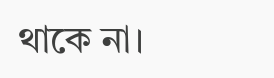থাকে না।